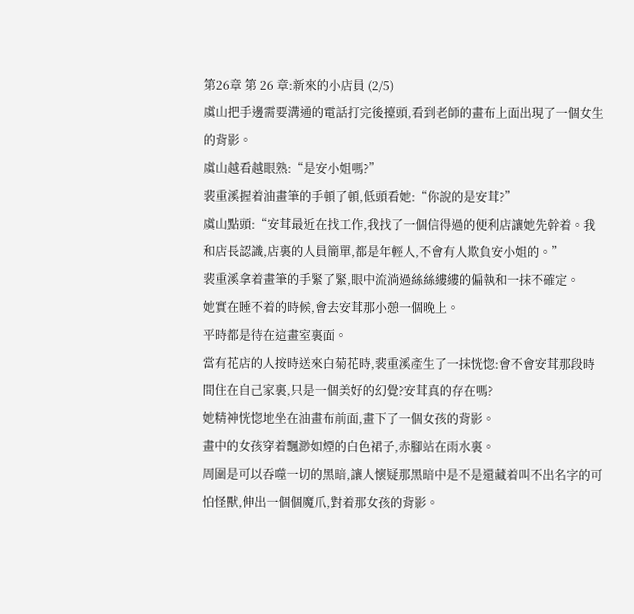第26章 第 26 章:新來的小店員 (2/5)
虞山把手邊需要溝通的電話打完後擡頭,看到老師的畫布上面出現了一個女生的背影。
虞山越看越眼熟:“是安小姐嗎?”
裴重溪握着油畫筆的手頓了頓,低頭看她:“你說的是安茸?”
虞山點頭:“安茸最近在找工作,我找了一個信得過的便利店讓她先幹着。我和店長認識,店裏的人員簡單,都是年輕人,不會有人欺負安小姐的。”
裴重溪拿着畫筆的手緊了緊,眼中流淌過絲絲縷縷的偏執和一抹不確定。
她實在睡不着的時候,會去安茸那小憩一個晚上。
平時都是待在這畫室裏面。
當有花店的人按時送來白菊花時,裴重溪產生了一抹恍惚:會不會安茸那段時間住在自己家裏,只是一個美好的幻覺?安茸真的存在嗎?
她精神恍惚地坐在油畫布前面,畫下了一個女孩的背影。
畫中的女孩穿着飄渺如煙的白色裙子,赤腳站在雨水裏。
周圍是可以吞噬一切的黑暗,讓人懷疑那黑暗中是不是還藏着叫不出名字的可怕怪獸,伸出一個個魔爪,對着那女孩的背影。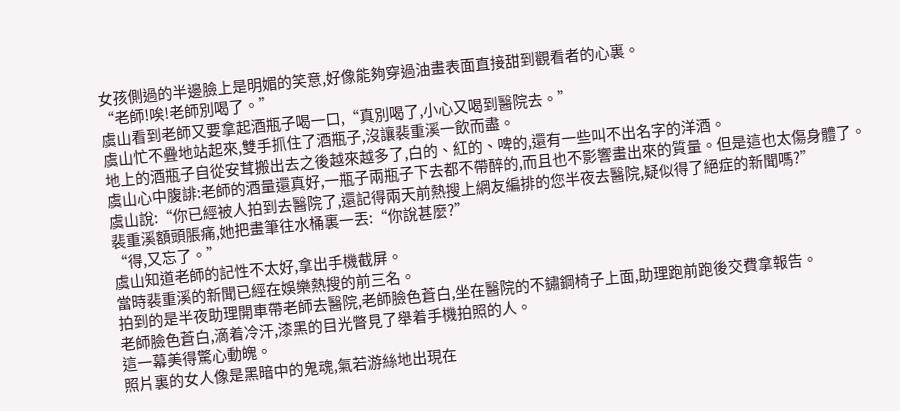女孩側過的半邊臉上是明媚的笑意,好像能夠穿過油畫表面直接甜到觀看者的心裏。
“老師!唉!老師別喝了。”
虞山看到老師又要拿起酒瓶子喝一口,“真別喝了,小心又喝到醫院去。”
虞山忙不疊地站起來,雙手抓住了酒瓶子,沒讓裴重溪一飲而盡。
地上的酒瓶子自從安茸搬出去之後越來越多了,白的、紅的、啤的,還有一些叫不出名字的洋酒。
虞山心中腹誹:老師的酒量還真好,一瓶子兩瓶子下去都不帶醉的,而且也不影響畫出來的質量。但是這也太傷身體了。
虞山說:“你已經被人拍到去醫院了,還記得兩天前熱搜上網友編排的您半夜去醫院,疑似得了絕症的新聞嗎?”
裴重溪額頭脹痛,她把畫筆往水桶裏一丟:“你說甚麼?”
“得,又忘了。”
虞山知道老師的記性不太好,拿出手機截屏。
當時裴重溪的新聞已經在娛樂熱搜的前三名。
拍到的是半夜助理開車帶老師去醫院,老師臉色蒼白,坐在醫院的不鏽鋼椅子上面,助理跑前跑後交費拿報告。
老師臉色蒼白,滴着冷汗,漆黑的目光瞥見了舉着手機拍照的人。
這一幕美得驚心動魄。
照片裏的女人像是黑暗中的鬼魂,氣若游絲地出現在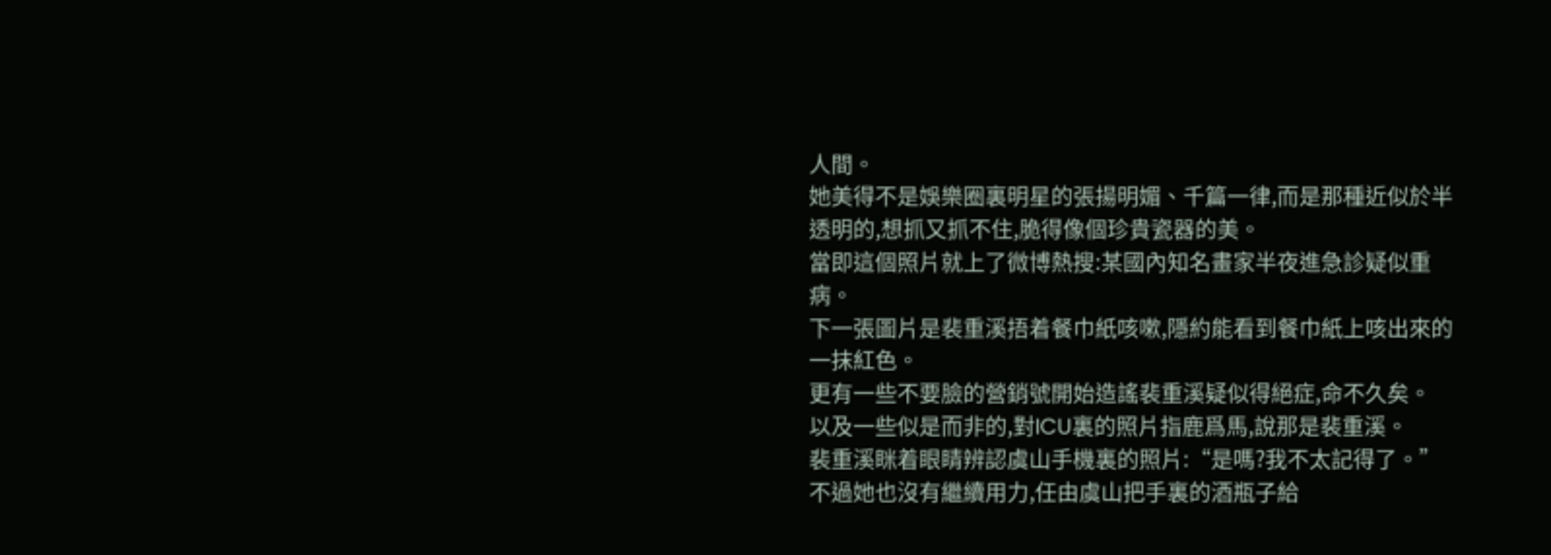人間。
她美得不是娛樂圈裏明星的張揚明媚、千篇一律,而是那種近似於半透明的,想抓又抓不住,脆得像個珍貴瓷器的美。
當即這個照片就上了微博熱搜:某國內知名畫家半夜進急診疑似重病。
下一張圖片是裴重溪捂着餐巾紙咳嗽,隱約能看到餐巾紙上咳出來的一抹紅色。
更有一些不要臉的營銷號開始造謠裴重溪疑似得絕症,命不久矣。
以及一些似是而非的,對ICU裏的照片指鹿爲馬,說那是裴重溪。
裴重溪眯着眼睛辨認虞山手機裏的照片:“是嗎?我不太記得了。”
不過她也沒有繼續用力,任由虞山把手裏的酒瓶子給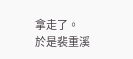拿走了。
於是裴重溪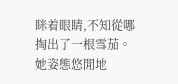眯着眼睛,不知從哪掏出了一根雪茄。她姿態悠閒地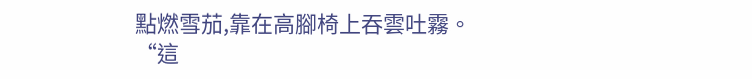點燃雪茄,靠在高腳椅上吞雲吐霧。
“這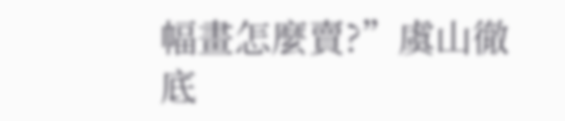幅畫怎麼賣?”虞山徹底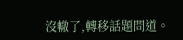沒轍了,轉移話題問道。